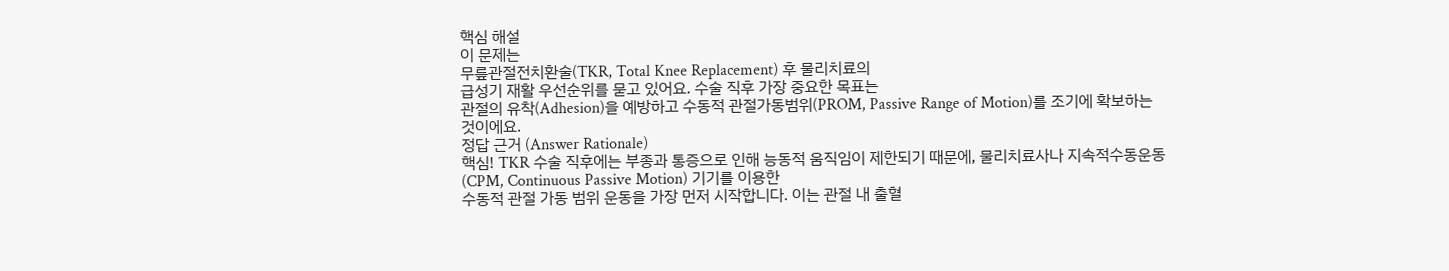핵심 해설
이 문제는
무릎관절전치환술(TKR, Total Knee Replacement) 후 물리치료의
급성기 재활 우선순위를 묻고 있어요. 수술 직후 가장 중요한 목표는
관절의 유착(Adhesion)을 예방하고 수동적 관절가동범위(PROM, Passive Range of Motion)를 조기에 확보하는 것이에요.
정답 근거 (Answer Rationale)
핵심! TKR 수술 직후에는 부종과 통증으로 인해 능동적 움직임이 제한되기 때문에, 물리치료사나 지속적수동운동(CPM, Continuous Passive Motion) 기기를 이용한
수동적 관절 가동 범위 운동을 가장 먼저 시작합니다. 이는 관절 내 출혈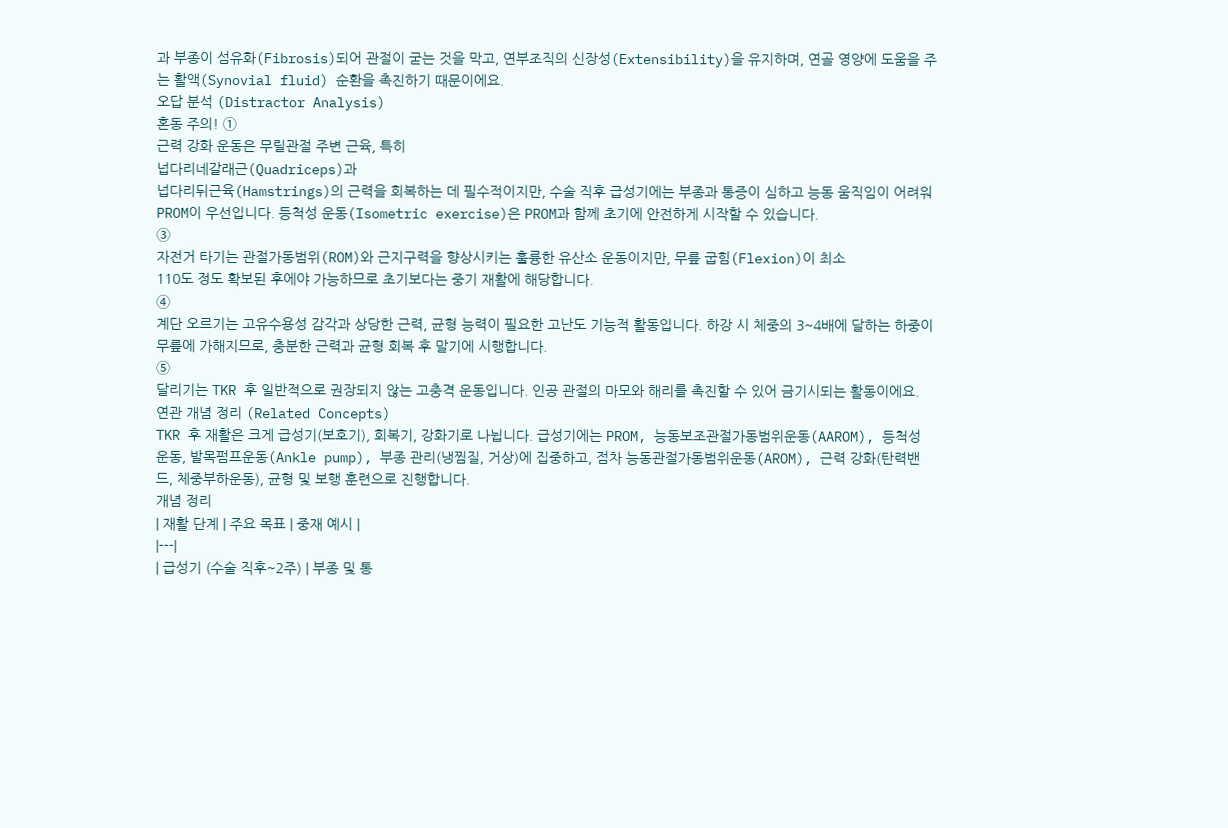과 부종이 섬유화(Fibrosis)되어 관절이 굳는 것을 막고, 연부조직의 신장성(Extensibility)을 유지하며, 연골 영양에 도움을 주는 활액(Synovial fluid) 순환을 촉진하기 때문이에요.
오답 분석 (Distractor Analysis)
혼동 주의! ①
근력 강화 운동은 무릴관절 주변 근육, 특히
넙다리네갈래근(Quadriceps)과
넙다리뒤근육(Hamstrings)의 근력을 회복하는 데 필수적이지만, 수술 직후 급성기에는 부종과 통증이 심하고 능동 움직임이 어려워 PROM이 우선입니다. 등척성 운동(Isometric exercise)은 PROM과 함께 초기에 안전하게 시작할 수 있습니다.
③
자전거 타기는 관절가동범위(ROM)와 근지구력을 향상시키는 훌륭한 유산소 운동이지만, 무릎 굽힘(Flexion)이 최소
110도 정도 확보된 후에야 가능하므로 초기보다는 중기 재활에 해당합니다.
④
계단 오르기는 고유수용성 감각과 상당한 근력, 균형 능력이 필요한 고난도 기능적 활동입니다. 하강 시 체중의 3~4배에 달하는 하중이 무릎에 가해지므로, 충분한 근력과 균형 회복 후 말기에 시행합니다.
⑤
달리기는 TKR 후 일반적으로 권장되지 않는 고충격 운동입니다. 인공 관절의 마모와 해리를 촉진할 수 있어 금기시되는 활동이에요.
연관 개념 정리 (Related Concepts)
TKR 후 재활은 크게 급성기(보호기), 회복기, 강화기로 나뉩니다. 급성기에는 PROM, 능동보조관절가동범위운동(AAROM), 등척성 운동, 발목펌프운동(Ankle pump), 부종 관리(냉찜질, 거상)에 집중하고, 점차 능동관절가동범위운동(AROM), 근력 강화(탄력밴드, 체중부하운동), 균형 및 보행 훈련으로 진행합니다.
개념 정리
| 재활 단계 | 주요 목표 | 중재 예시 |
|---|
| 급성기 (수술 직후~2주) | 부종 및 통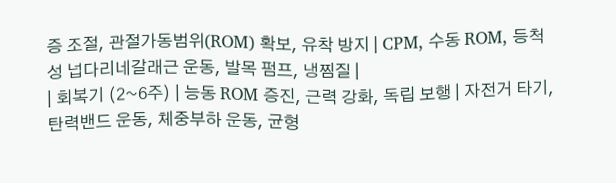증 조절, 관절가동범위(ROM) 확보, 유착 방지 | CPM, 수동 ROM, 등척성 넙다리네갈래근 운동, 발목 펌프, 냉찜질 |
| 회복기 (2~6주) | 능동 ROM 증진, 근력 강화, 독립 보행 | 자전거 타기, 탄력밴드 운동, 체중부하 운동, 균형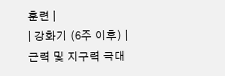훈련 |
| 강화기 (6주 이후) | 근력 및 지구력 극대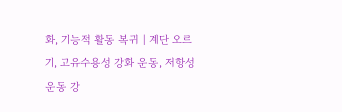화, 기능적 활동 복귀 | 계단 오르기, 고유수용성 강화 운동, 저항성 운동 강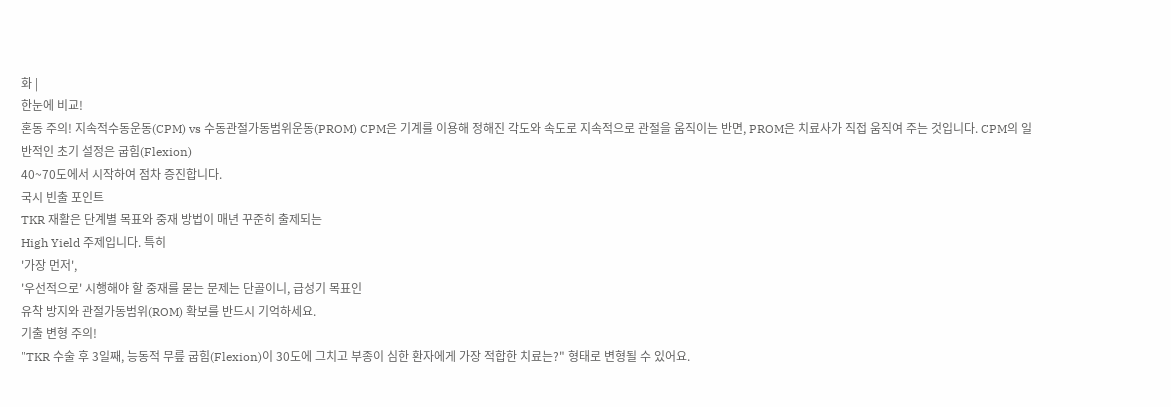화 |
한눈에 비교!
혼동 주의! 지속적수동운동(CPM) vs 수동관절가동범위운동(PROM) CPM은 기계를 이용해 정해진 각도와 속도로 지속적으로 관절을 움직이는 반면, PROM은 치료사가 직접 움직여 주는 것입니다. CPM의 일반적인 초기 설정은 굽힘(Flexion)
40~70도에서 시작하여 점차 증진합니다.
국시 빈출 포인트
TKR 재활은 단계별 목표와 중재 방법이 매년 꾸준히 출제되는
High Yield 주제입니다. 특히
'가장 먼저',
'우선적으로' 시행해야 할 중재를 묻는 문제는 단골이니, 급성기 목표인
유착 방지와 관절가동범위(ROM) 확보를 반드시 기억하세요.
기출 변형 주의!
"TKR 수술 후 3일째, 능동적 무릎 굽힘(Flexion)이 30도에 그치고 부종이 심한 환자에게 가장 적합한 치료는?" 형태로 변형될 수 있어요.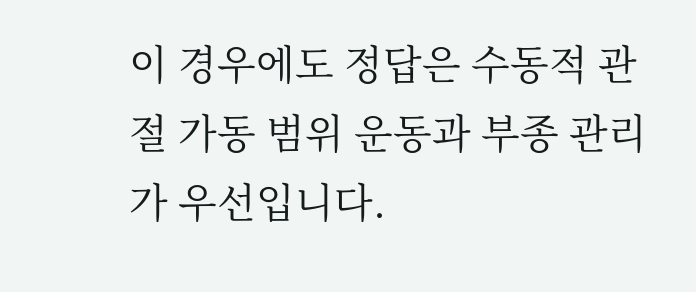이 경우에도 정답은 수동적 관절 가동 범위 운동과 부종 관리가 우선입니다.